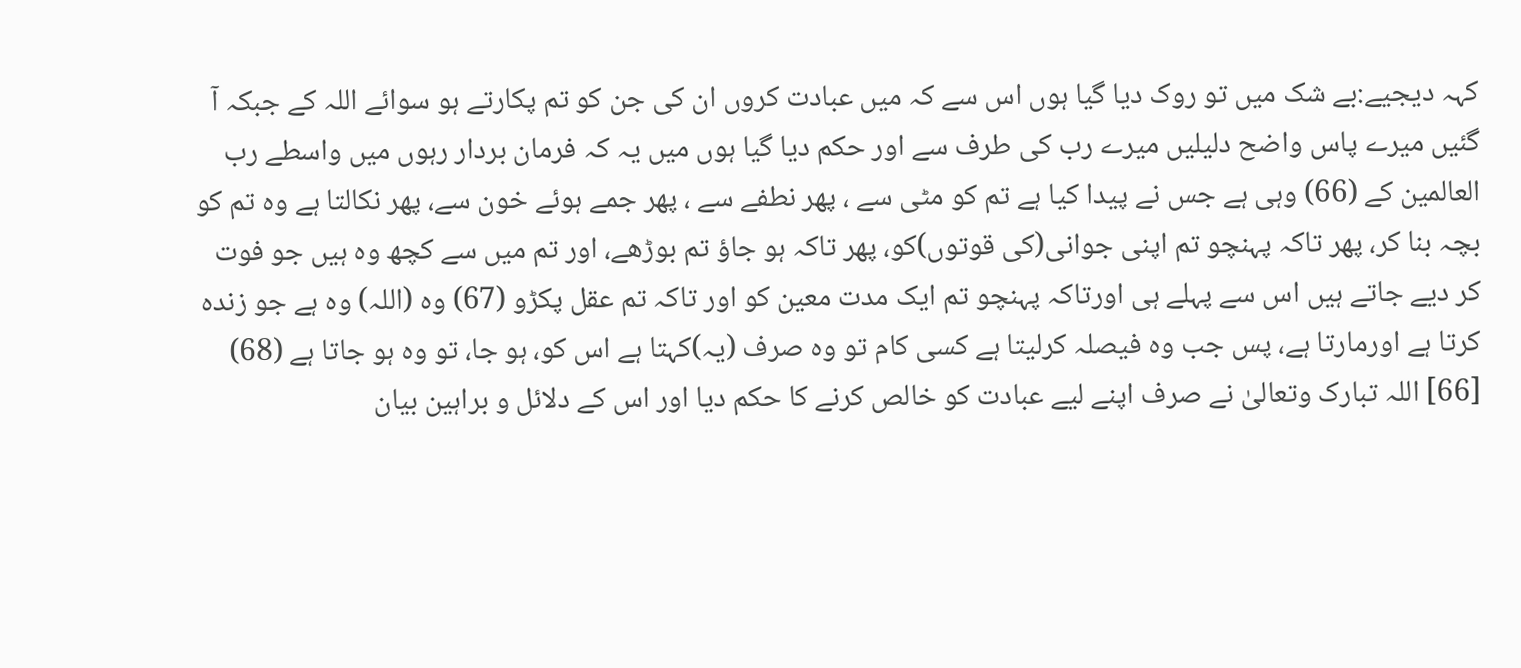کہہ دیجیے:بے شک میں تو روک دیا گیا ہوں اس سے کہ میں عبادت کروں ان کی جن کو تم پکارتے ہو سوائے اللہ کے جبکہ آ گئیں میرے پاس واضح دلیلیں میرے رب کی طرف سے اور حکم دیا گیا ہوں میں یہ کہ فرمان بردار رہوں میں واسطے رب العالمین کے (66) وہی ہے جس نے پیدا کیا ہے تم کو مٹی سے ، پھر نطفے سے ، پھر جمے ہوئے خون سے، پھر نکالتا ہے وہ تم کو بچہ بنا کر، پھر تاکہ پہنچو تم اپنی جوانی(کی قوتوں)کو، پھر تاکہ ہو جاؤ تم بوڑھے، اور تم میں سے کچھ وہ ہیں جو فوت کر دیے جاتے ہیں اس سے پہلے ہی اورتاکہ پہنچو تم ایک مدت معین کو اور تاکہ تم عقل پکڑو (67) وہ (اللہ) وہ ہے جو زندہ کرتا ہے اورمارتا ہے، پس جب وہ فیصلہ کرلیتا ہے کسی کام تو وہ صرف (یہ)کہتا ہے اس کو، ہو جا، تو وہ ہو جاتا ہے (68)
[66] اللہ تبارک وتعالیٰ نے صرف اپنے لیے عبادت کو خالص کرنے کا حکم دیا اور اس کے دلائل و براہین بیان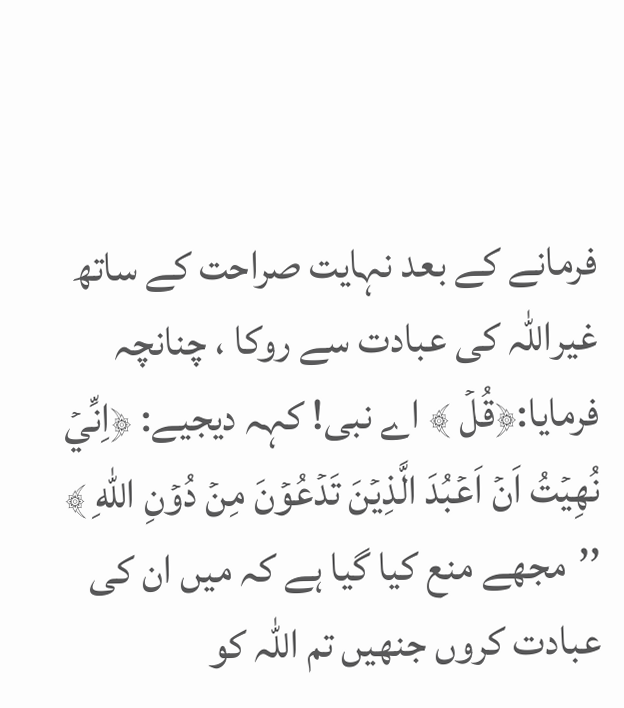فرمانے کے بعد نہایت صراحت کے ساتھ غیراللہ کی عبادت سے روکا ، چنانچہ فرمایا:﴿قُلۡ ﴾ اے نبی! کہہ دیجیے: ﴿اِنِّيۡ نُهِيۡتُ اَنۡ اَعۡبُدَ الَّذِيۡنَ تَدۡعُوۡنَ مِنۡ دُوۡنِ اللّٰهِ ﴾ ’’مجھے منع کیا گیا ہے کہ میں ان کی عبادت کروں جنھیں تم اللہ کو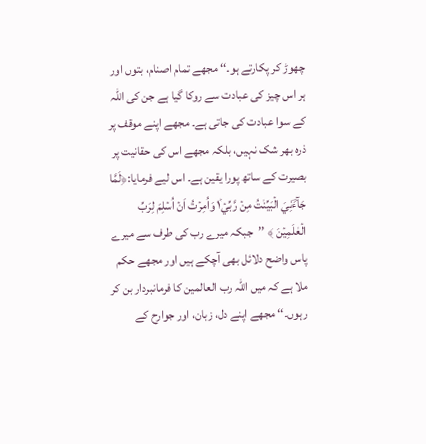چھوڑ کر پکارتے ہو۔‘‘ مجھے تمام اصنام، بتوں اور ہر اس چیز کی عبادت سے روکا گیا ہے جن کی اللہ کے سوا عبادت کی جاتی ہے۔ مجھے اپنے موقف پر ذرہ بھر شک نہیں، بلکہ مجھے اس کی حقانیت پر بصیرت کے ساتھ پورا یقین ہے۔ اس لیے فرمایا:﴿لَمَّا جَآءَؔنِيَ الۡبَيِّنٰتُ مِنۡ رَّبِّيۡ١ٞ وَاُمِرۡتُ اَنۡ اُسۡلِمَ لِرَبِّ الۡعٰلَمِيۡنَ ﴾ ’’جبکہ میرے رب کی طرف سے میرے پاس واضح دلائل بھی آچکے ہیں اور مجھے حکم ملا ہے کہ میں اللہ رب العالمین کا فرمانبردار بن کر رہوں۔‘‘ مجھے اپنے دل، زبان، اور جوارح کے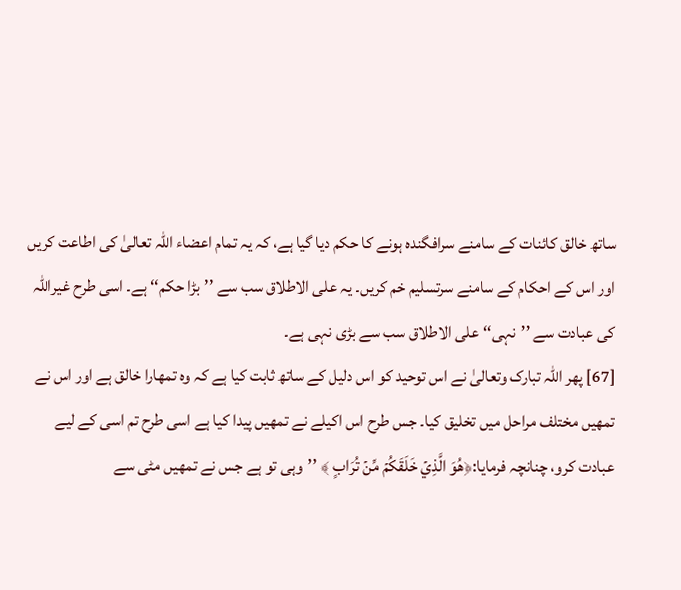ساتھ خالق کائنات کے سامنے سرافگندہ ہونے کا حکم دیا گیا ہے، کہ یہ تمام اعضاء اللہ تعالیٰ کی اطاعت کریں اور اس کے احکام کے سامنے سرتسلیم خم کریں۔ یہ علی الاطلاق سب سے ’’بڑا حکم‘‘ ہے۔ اسی طرح غیراللہ کی عبادت سے ’’نہی‘‘ علی الاطلاق سب سے بڑی نہی ہے۔
[67] پھر اللہ تبارک وتعالیٰ نے اس توحید کو اس دلیل کے ساتھ ثابت کیا ہے کہ وہ تمھارا خالق ہے اور اس نے تمھیں مختلف مراحل میں تخلیق کیا۔ جس طرح اس اکیلے نے تمھیں پیدا کیا ہے اسی طرح تم اسی کے لیے عبادت کرو، چنانچہ فرمایا:﴿هُوَ الَّذِيۡ خَلَقَكُمۡ مِّنۡ تُرَابٍ ﴾ ’’وہی تو ہے جس نے تمھیں مٹی سے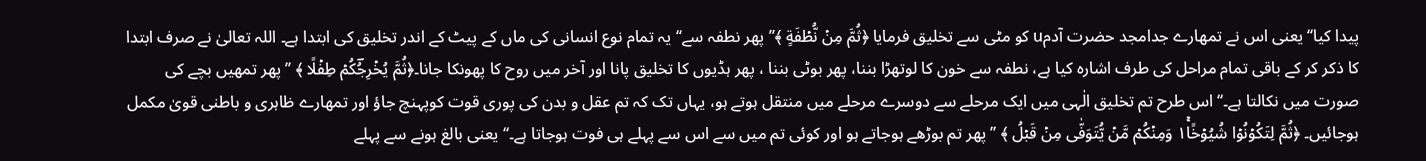پیدا کیا‘‘یعنی اس نے تمھارے جدامجد حضرت آدمu کو مٹی سے تخلیق فرمایا ﴿ثُمَّ مِنۡ نُّطۡفَةٍ ﴾’’ پھر نطفہ سے‘‘ یہ تمام نوع انسانی کی ماں کے پیٹ کے اندر تخلیق کی ابتدا ہے۔ اللہ تعالیٰ نے صرف ابتدا کا ذکر کر کے باقی تمام مراحل کی طرف اشارہ کیا ہے، نطفہ سے خون کا لوتھڑا بننا، پھر بوٹی بننا ، پھر ہڈیوں کا تخلیق پانا اور آخر میں روح کا پھونکا جانا۔﴿ثُمَّ يُخۡرِجُؔكُمۡ طِفۡلًا ﴾ ’’ پھر تمھیں بچے کی صورت میں نکالتا ہے۔‘‘ اس طرح تم تخلیق الٰہی میں ایک مرحلے سے دوسرے مرحلے میں منتقل ہوتے ہو، یہاں تک کہ تم عقل و بدن کی پوری قوت کوپہنچ جاؤ اور تمھارے ظاہری و باطنی قویٰ مکمل ہوجائیں۔ ﴿ثُمَّ لِتَكُوۡنُوۡا شُيُوۡخًا١ۚ وَمِنۡكُمۡ مَّنۡ يُّتَوَفّٰى مِنۡ قَبۡلُ ﴾ ’’ پھر تم بوڑھے ہوجاتے ہو اور کوئی تم میں سے اس سے پہلے ہی فوت ہوجاتا ہے۔‘‘ یعنی بالغ ہونے سے پہلے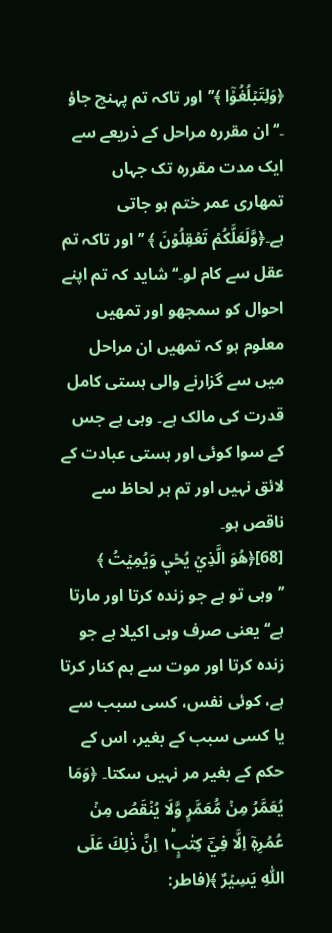﴿وَلِتَبۡلُغُوۡۤا ﴾’’اور تاکہ تم پہنچ جاؤ ۔‘‘ ان مقررہ مراحل کے ذریعے سے ایک مدت مقررہ تک جہاں تمھاری عمر ختم ہو جاتی ہے۔﴿وَّلَعَلَّكُمۡ تَعۡقِلُوۡنَ ﴾ ’’اور تاکہ تم عقل سے کام لو۔‘‘ شاید کہ تم اپنے احوال کو سمجھو اور تمھیں معلوم ہو کہ تمھیں ان مراحل میں سے گزارنے والی ہستی کامل قدرت کی مالک ہے۔ وہی ہے جس کے سوا کوئی اور ہستی عبادت کے لائق نہیں اور تم ہر لحاظ سے ناقص ہو۔
[68]﴿هُوَ الَّذِيۡ يُحۡيٖ وَيُمِيۡتُ ﴾ ’’وہی تو ہے جو زندہ کرتا اور مارتا ہے‘‘ یعنی صرف وہی اکیلا ہے جو زندہ کرتا اور موت سے ہم کنار کرتا ہے، کوئی نفس، کسی سبب سے یا کسی سبب کے بغیر، اس کے حکم کے بغیر مر نہیں سکتا۔ ﴿وَمَا يُعَمَّرُ مِنۡ مُّعَمَّرٍ وَّلَا يُنۡقَصُ مِنۡ عُمُرِهٖۤ اِلَّا فِيۡؔ كِتٰبٍ١ؕ اِنَّ ذٰلِكَ عَلَى اللّٰهِ يَسِيۡرٌ ﴾(فاطر: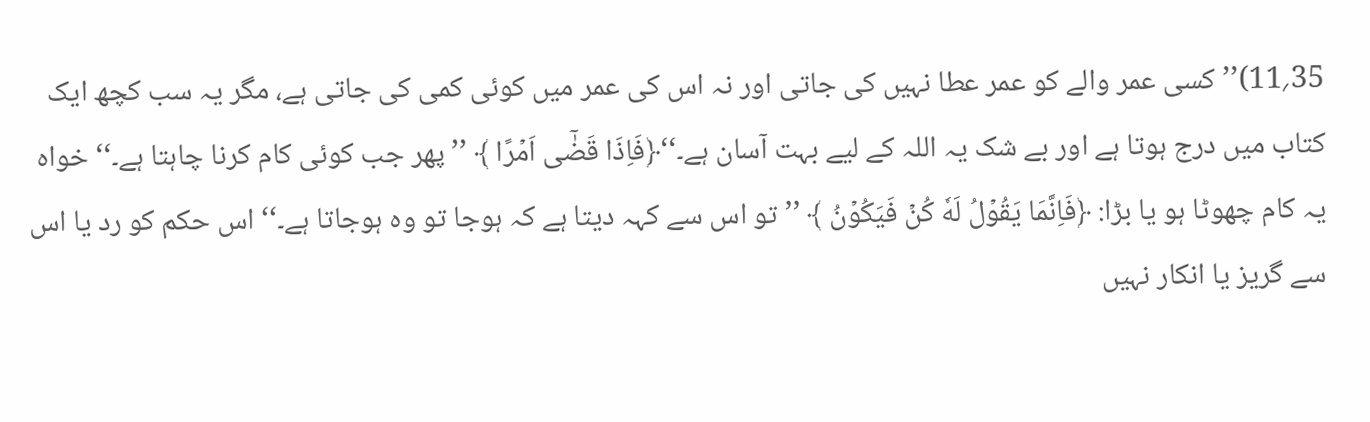35؍11)’’کسی عمر والے کو عمر عطا نہیں کی جاتی اور نہ اس کی عمر میں کوئی کمی کی جاتی ہے، مگر یہ سب کچھ ایک کتاب میں درج ہوتا ہے اور بے شک یہ اللہ کے لیے بہت آسان ہے۔‘‘﴿فَاِذَا قَضٰۤى اَمۡرًا ﴾ ’’ پھر جب کوئی کام کرنا چاہتا ہے۔‘‘ خواہ یہ کام چھوٹا ہو یا بڑا: ﴿فَاِنَّمَا يَقُوۡلُ لَهٗ كُنۡ فَيَكُوۡنُ ﴾ ’’تو اس سے کہہ دیتا ہے کہ ہوجا تو وہ ہوجاتا ہے۔‘‘ اس حکم کو رد یا اس سے گریز یا انکار نہیں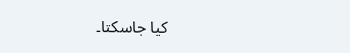کیا جاسکتا۔